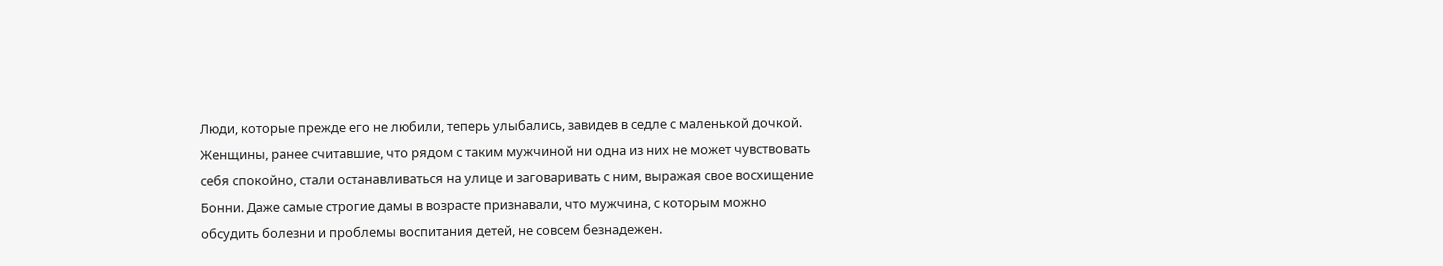Люди, которые прежде его не любили, теперь улыбались, завидев в седле с маленькой дочкой. Женщины, ранее считавшие, что рядом с таким мужчиной ни одна из них не может чувствовать себя спокойно, стали останавливаться на улице и заговаривать с ним, выражая свое восхищение Бонни. Даже самые строгие дамы в возрасте признавали, что мужчина, с которым можно обсудить болезни и проблемы воспитания детей, не совсем безнадежен.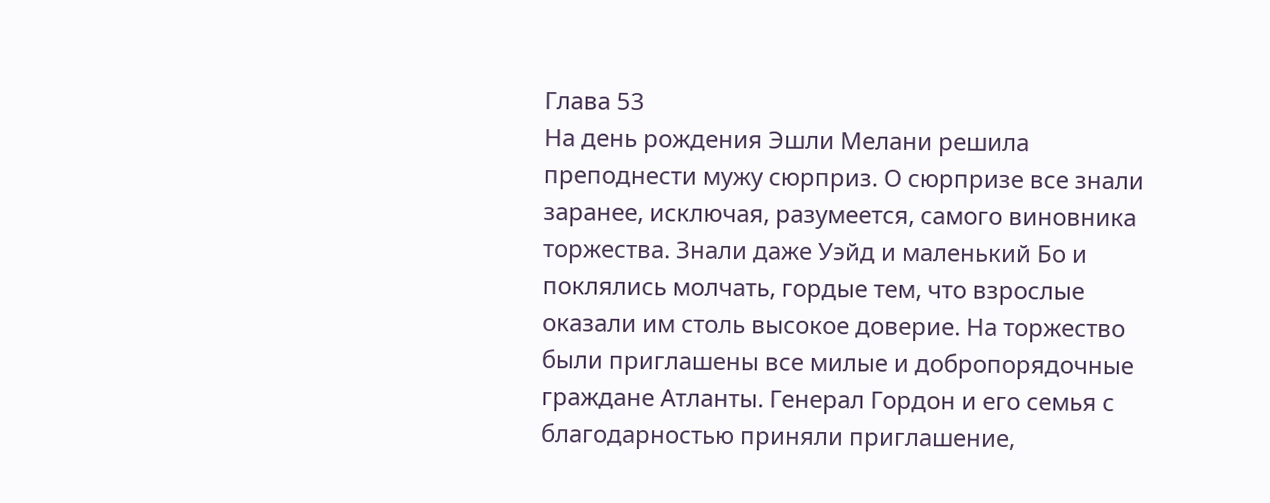Глава 53
На день рождения Эшли Мелани решила преподнести мужу сюрприз. О сюрпризе все знали заранее, исключая, разумеется, самого виновника торжества. Знали даже Уэйд и маленький Бо и поклялись молчать, гордые тем, что взрослые оказали им столь высокое доверие. На торжество были приглашены все милые и добропорядочные граждане Атланты. Генерал Гордон и его семья с благодарностью приняли приглашение,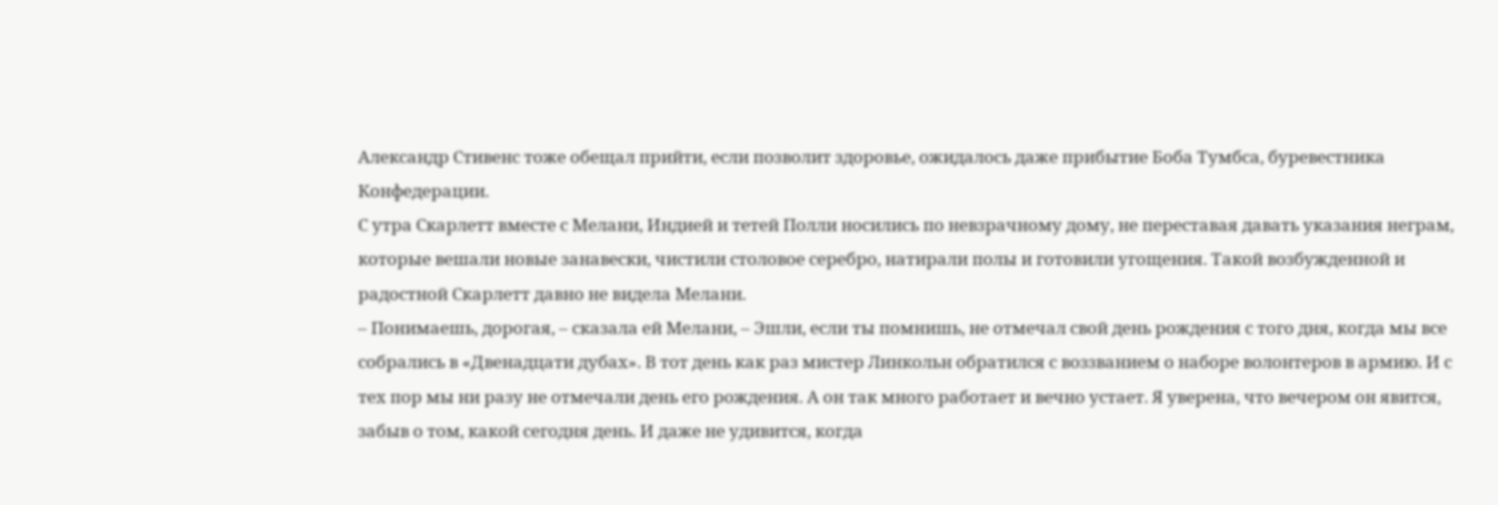Александр Стивенс тоже обещал прийти, если позволит здоровье, ожидалось даже прибытие Боба Тумбса, буревестника Конфедерации.
С утра Скарлетт вместе с Мелани, Индией и тетей Полли носились по невзрачному дому, не переставая давать указания неграм, которые вешали новые занавески, чистили столовое серебро, натирали полы и готовили угощения. Такой возбужденной и радостной Скарлетт давно не видела Мелани.
– Понимаешь, дорогая, – сказала ей Мелани, – Эшли, если ты помнишь, не отмечал свой день рождения с того дня, когда мы все собрались в «Двенадцати дубах». В тот день как раз мистер Линкольн обратился с воззванием о наборе волонтеров в армию. И с тех пор мы ни разу не отмечали день его рождения. А он так много работает и вечно устает. Я уверена, что вечером он явится, забыв о том, какой сегодня день. И даже не удивится, когда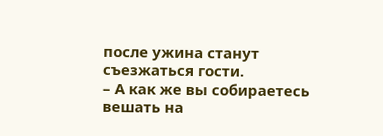после ужина станут съезжаться гости.
– А как же вы собираетесь вешать на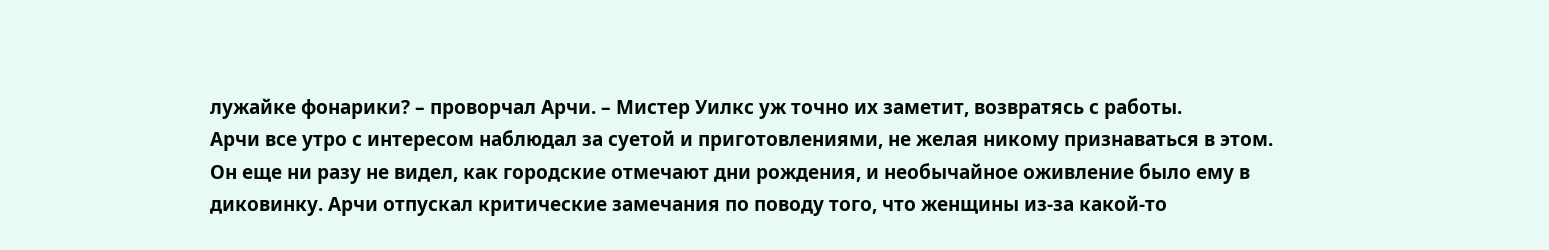лужайке фонарики? – проворчал Арчи. – Мистер Уилкс уж точно их заметит, возвратясь с работы.
Арчи все утро с интересом наблюдал за суетой и приготовлениями, не желая никому признаваться в этом. Он еще ни разу не видел, как городские отмечают дни рождения, и необычайное оживление было ему в диковинку. Арчи отпускал критические замечания по поводу того, что женщины из-за какой-то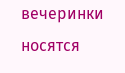вечеринки носятся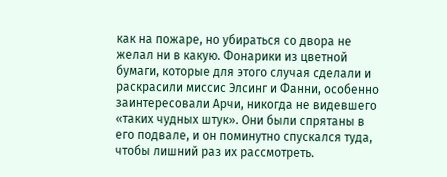как на пожаре, но убираться со двора не желал ни в какую. Фонарики из цветной бумаги, которые для этого случая сделали и раскрасили миссис Элсинг и Фанни, особенно заинтересовали Арчи, никогда не видевшего «таких чудных штук». Они были спрятаны в его подвале, и он поминутно спускался туда, чтобы лишний раз их рассмотреть.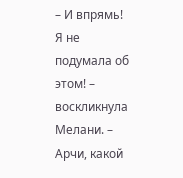– И впрямь! Я не подумала об этом! – воскликнула Мелани. – Арчи, какой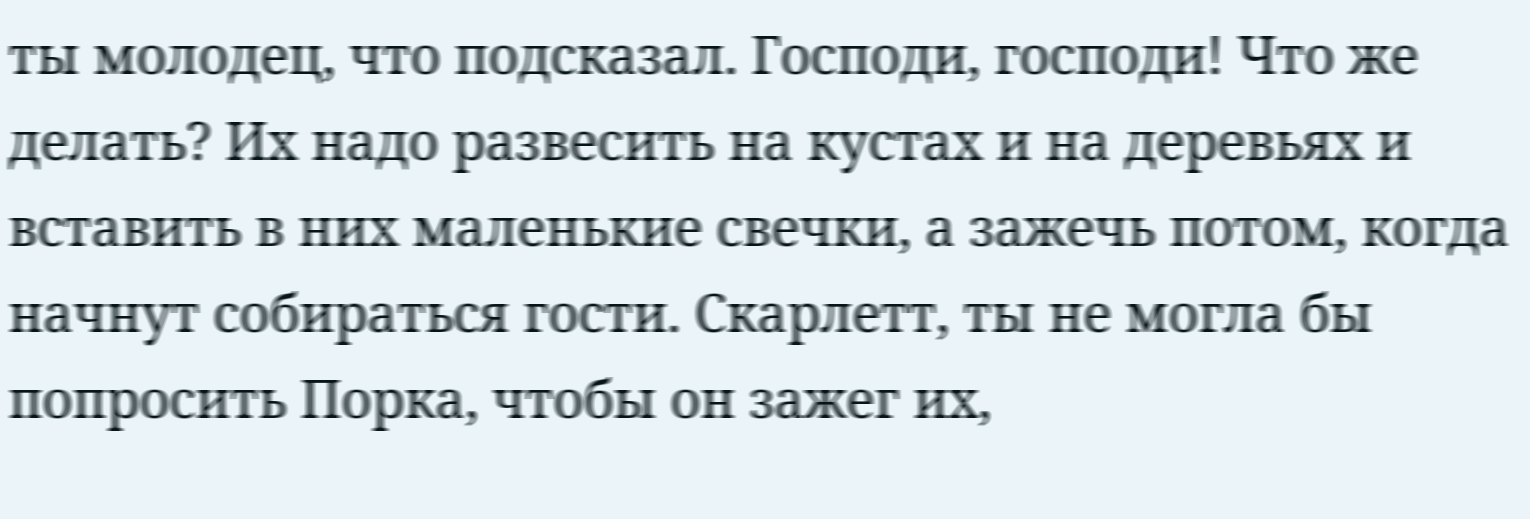ты молодец, что подсказал. Господи, господи! Что же делать? Их надо развесить на кустах и на деревьях и вставить в них маленькие свечки, а зажечь потом, когда начнут собираться гости. Скарлетт, ты не могла бы попросить Порка, чтобы он зажег их,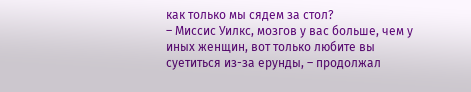как только мы сядем за стол?
– Миссис Уилкс, мозгов у вас больше, чем у иных женщин, вот только любите вы суетиться из-за ерунды, – продолжал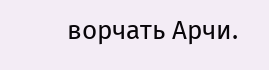ворчать Арчи.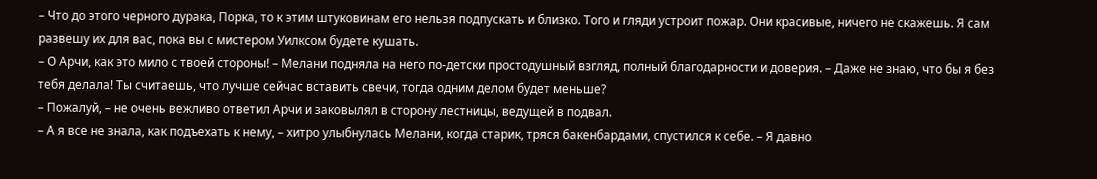– Что до этого черного дурака, Порка, то к этим штуковинам его нельзя подпускать и близко. Того и гляди устроит пожар. Они красивые, ничего не скажешь. Я сам развешу их для вас, пока вы с мистером Уилксом будете кушать.
– О Арчи, как это мило с твоей стороны! – Мелани подняла на него по-детски простодушный взгляд, полный благодарности и доверия. – Даже не знаю, что бы я без тебя делала! Ты считаешь, что лучше сейчас вставить свечи, тогда одним делом будет меньше?
– Пожалуй, – не очень вежливо ответил Арчи и заковылял в сторону лестницы, ведущей в подвал.
– А я все не знала, как подъехать к нему, – хитро улыбнулась Мелани, когда старик, тряся бакенбардами, спустился к себе. – Я давно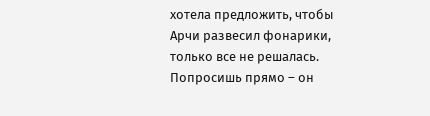хотела предложить, чтобы Арчи развесил фонарики, только все не решалась. Попросишь прямо – он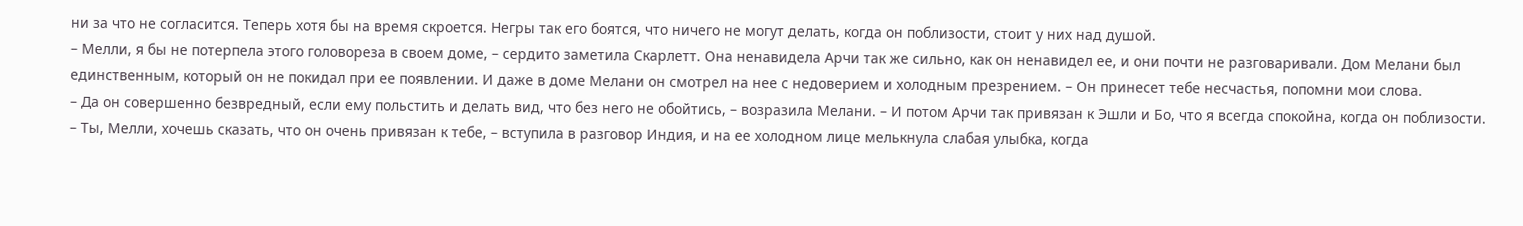ни за что не согласится. Теперь хотя бы на время скроется. Негры так его боятся, что ничего не могут делать, когда он поблизости, стоит у них над душой.
– Мелли, я бы не потерпела этого головореза в своем доме, – сердито заметила Скарлетт. Она ненавидела Арчи так же сильно, как он ненавидел ее, и они почти не разговаривали. Дом Мелани был единственным, который он не покидал при ее появлении. И даже в доме Мелани он смотрел на нее с недоверием и холодным презрением. – Он принесет тебе несчастья, попомни мои слова.
– Да он совершенно безвредный, если ему польстить и делать вид, что без него не обойтись, – возразила Мелани. – И потом Арчи так привязан к Эшли и Бо, что я всегда спокойна, когда он поблизости.
– Ты, Мелли, хочешь сказать, что он очень привязан к тебе, – вступила в разговор Индия, и на ее холодном лице мелькнула слабая улыбка, когда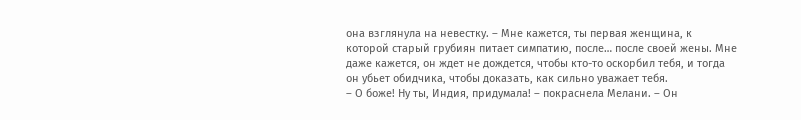она взглянула на невестку. – Мне кажется, ты первая женщина, к которой старый грубиян питает симпатию, после… после своей жены. Мне даже кажется, он ждет не дождется, чтобы кто-то оскорбил тебя, и тогда он убьет обидчика, чтобы доказать, как сильно уважает тебя.
– О боже! Ну ты, Индия, придумала! – покраснела Мелани. – Он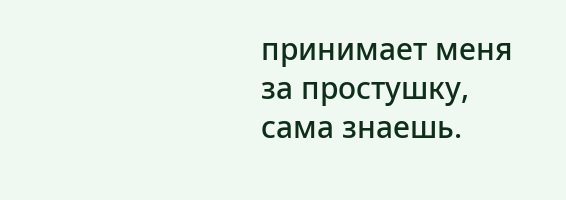принимает меня за простушку, сама знаешь.